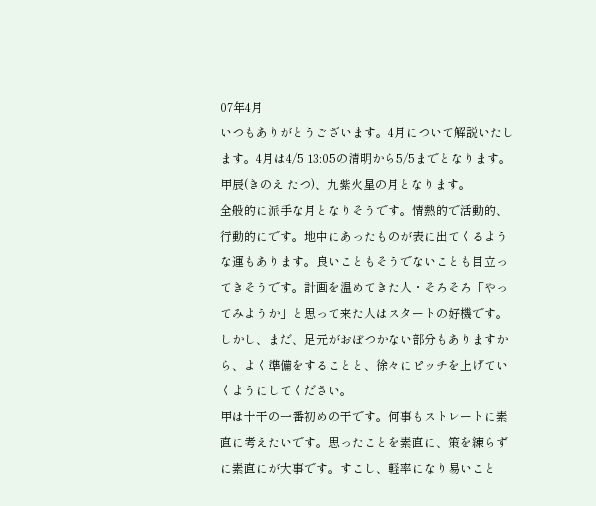07年4月
いつもありがとうございます。4月について解説いたします。4月は4/5 13:05の清明から5/5までとなります。 甲辰(きのえ たつ)、九紫火星の月となります。
全般的に派手な月となりそうです。情熱的で活動的、行動的にです。地中にあったものが表に出てくるような運もあります。良いこともそうでないことも目立ってきそうです。計画を温めてきた人・そろそろ「やってみようか」と思って来た人はスタートの好機です。しかし、まだ、足元がおぼつかない部分もありますから、よく準備をすることと、徐々にピッチを上げていくようにしてください。
甲は十干の一番初めの干です。何事もストレートに素直に考えたいです。思ったことを素直に、策を練らずに素直にが大事です。すこし、軽率になり易いこと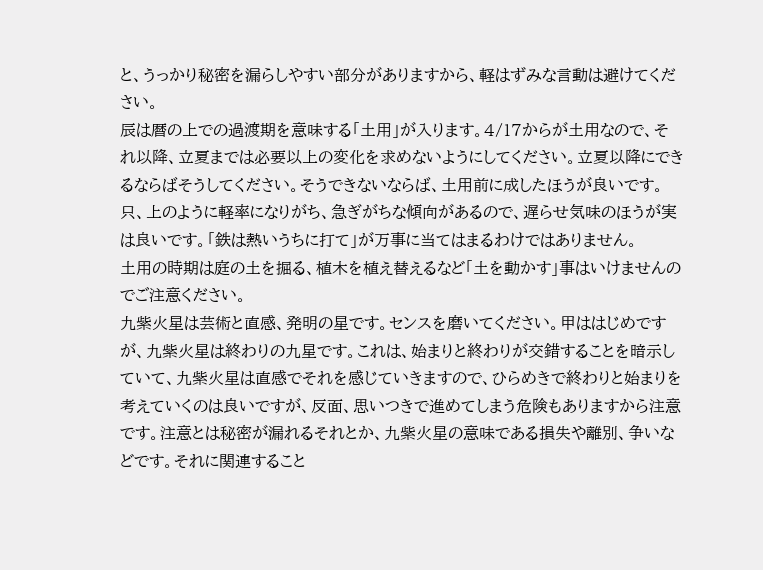と、うっかり秘密を漏らしやすい部分がありますから、軽はずみな言動は避けてください。
辰は暦の上での過渡期を意味する「土用」が入ります。4/17からが土用なので、それ以降、立夏までは必要以上の変化を求めないようにしてください。立夏以降にできるならばそうしてください。そうできないならば、土用前に成したほうが良いです。只、上のように軽率になりがち、急ぎがちな傾向があるので、遅らせ気味のほうが実は良いです。「鉄は熱いうちに打て」が万事に当てはまるわけではありません。
土用の時期は庭の土を掘る、植木を植え替えるなど「土を動かす」事はいけませんのでご注意ください。
九紫火星は芸術と直感、発明の星です。センスを磨いてください。甲ははじめですが、九紫火星は終わりの九星です。これは、始まりと終わりが交錯することを暗示していて、九紫火星は直感でそれを感じていきますので、ひらめきで終わりと始まりを考えていくのは良いですが、反面、思いつきで進めてしまう危険もありますから注意です。注意とは秘密が漏れるそれとか、九紫火星の意味である損失や離別、争いなどです。それに関連すること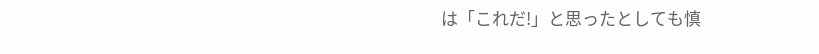は「これだ!」と思ったとしても慎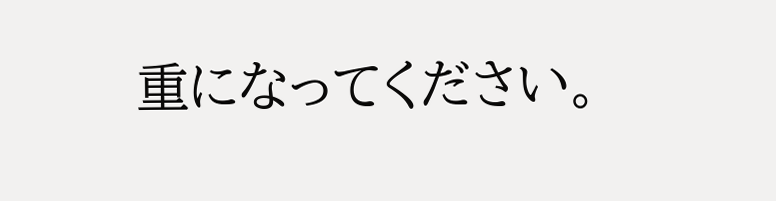重になってください。